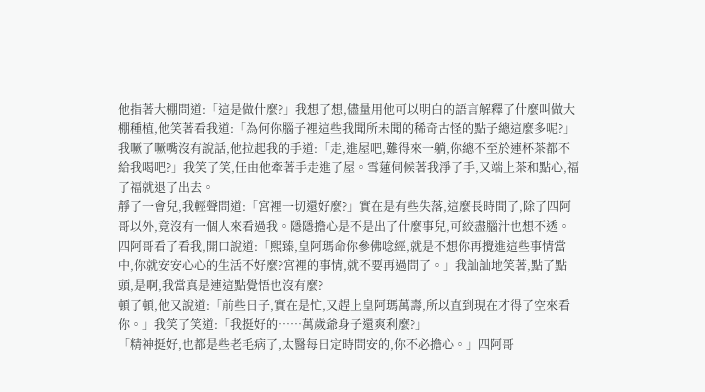他指著大棚問道:「這是做什麼?」我想了想,儘量用他可以明白的語言解釋了什麼叫做大棚種植,他笑著看我道:「為何你腦子裡這些我聞所未聞的稀奇古怪的點子總這麼多呢?」
我噘了噘嘴沒有說話,他拉起我的手道:「走,進屋吧,難得來一躺,你總不至於連杯茶都不給我喝吧?」我笑了笑,任由他牽著手走進了屋。雪蓮伺候著我淨了手,又端上茶和點心,福了福就退了出去。
靜了一會兒,我輕聲問道:「宮裡一切還好麼?」實在是有些失落,這麼長時間了,除了四阿哥以外,竟沒有一個人來看過我。隱隱擔心是不是出了什麼事兒,可絞盡腦汁也想不透。
四阿哥看了看我,開口說道:「熙臻,皇阿瑪命你參佛唸經,就是不想你再攪進這些事情當中,你就安安心心的生活不好麼?宮裡的事情,就不要再過問了。」我訕訕地笑著,點了點頭,是啊,我當真是連這點覺悟也沒有麼?
頓了頓,他又說道:「前些日子,實在是忙,又趕上皇阿瑪萬壽,所以直到現在才得了空來看你。」我笑了笑道:「我挺好的……萬歲爺身子還爽利麼?」
「精神挺好,也都是些老毛病了,太醫每日定時問安的,你不必擔心。」四阿哥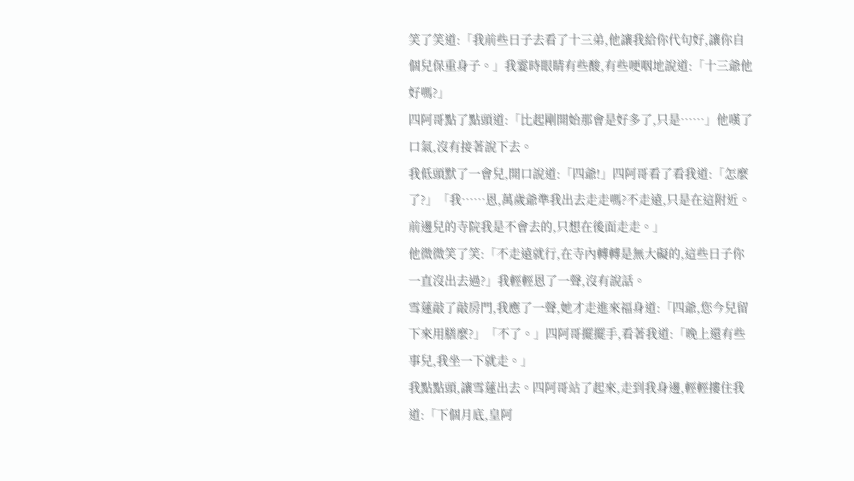笑了笑道:「我前些日子去看了十三弟,他讓我給你代句好,讓你自個兒保重身子。」我霎時眼睛有些酸,有些哽咽地說道:「十三爺他好嗎?」
四阿哥點了點頭道:「比起剛開始那會是好多了,只是……」他嘆了口氣,沒有接著說下去。
我低頭默了一會兒,開口說道:「四爺!」四阿哥看了看我道:「怎麼了?」「我……恩,萬歲爺準我出去走走嗎?不走遠,只是在這附近。前邊兒的寺院我是不會去的,只想在後面走走。」
他微微笑了笑:「不走遠就行,在寺內轉轉是無大礙的,這些日子你一直沒出去過?」我輕輕恩了一聲,沒有說話。
雪蓮敲了敲房門,我應了一聲,她才走進來福身道:「四爺,您今兒留下來用膳麼?」「不了。」四阿哥擺擺手,看著我道:「晚上還有些事兒,我坐一下就走。」
我點點頭,讓雪蓮出去。四阿哥站了起來,走到我身邊,輕輕摟住我道:「下個月底,皇阿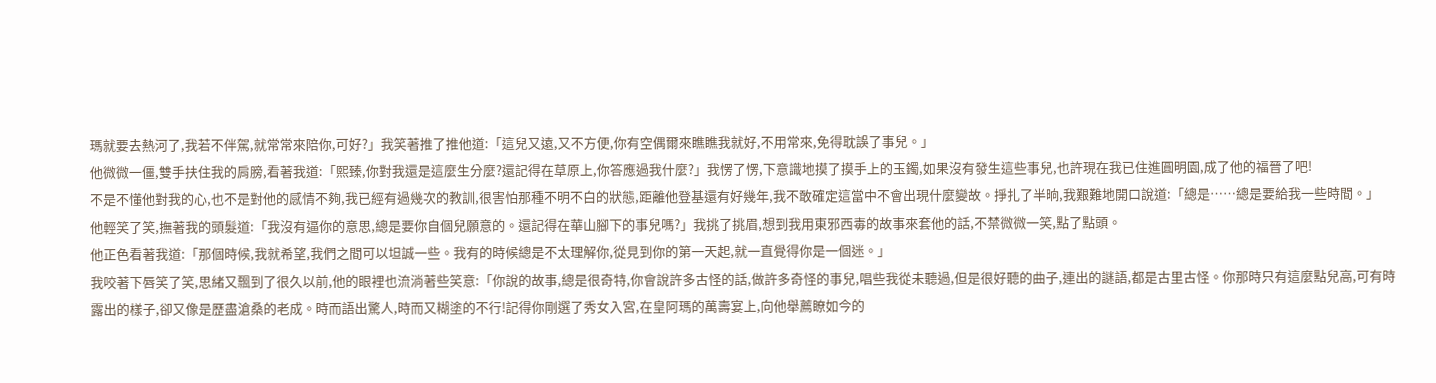瑪就要去熱河了,我若不伴駕,就常常來陪你,可好?」我笑著推了推他道:「這兒又遠,又不方便,你有空偶爾來瞧瞧我就好,不用常來,免得耽誤了事兒。」
他微微一僵,雙手扶住我的肩膀,看著我道:「熙臻,你對我還是這麼生分麼?還記得在草原上,你答應過我什麼?」我愣了愣,下意識地摸了摸手上的玉鐲,如果沒有發生這些事兒,也許現在我已住進圓明園,成了他的福晉了吧!
不是不懂他對我的心,也不是對他的感情不夠,我已經有過幾次的教訓,很害怕那種不明不白的狀態,距離他登基還有好幾年,我不敢確定這當中不會出現什麼變故。掙扎了半晌,我艱難地開口說道:「總是……總是要給我一些時間。」
他輕笑了笑,撫著我的頭髮道:「我沒有逼你的意思,總是要你自個兒願意的。還記得在華山腳下的事兒嗎?」我挑了挑眉,想到我用東邪西毒的故事來套他的話,不禁微微一笑,點了點頭。
他正色看著我道:「那個時候,我就希望,我們之間可以坦誠一些。我有的時候總是不太理解你,從見到你的第一天起,就一直覺得你是一個迷。」
我咬著下唇笑了笑,思緒又飄到了很久以前,他的眼裡也流淌著些笑意:「你說的故事,總是很奇特,你會說許多古怪的話,做許多奇怪的事兒,唱些我從未聽過,但是很好聽的曲子,連出的謎語,都是古里古怪。你那時只有這麼點兒高,可有時露出的樣子,卻又像是歷盡滄桑的老成。時而語出驚人,時而又糊塗的不行!記得你剛選了秀女入宮,在皇阿瑪的萬壽宴上,向他舉薦瞭如今的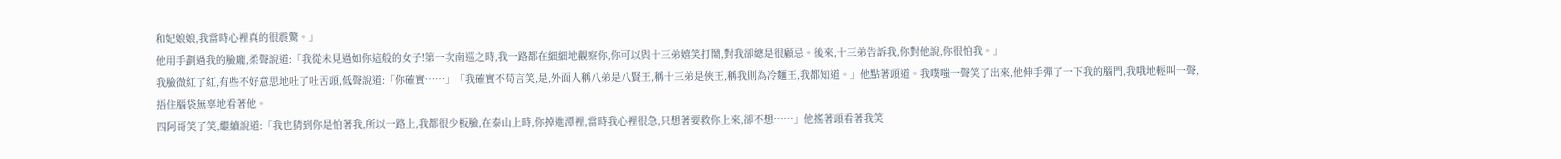和妃娘娘,我當時心裡真的很震驚。」
他用手劃過我的臉龐,柔聲說道:「我從未見過如你這般的女子!第一次南巡之時,我一路都在細細地觀察你,你可以與十三弟嬉笑打鬧,對我卻總是很顧忌。後來,十三弟告訴我,你對他說,你很怕我。」
我臉微紅了紅,有些不好意思地吐了吐舌頭,低聲說道:「你確實……」「我確實不苟言笑,是,外面人稱八弟是八賢王,稱十三弟是俠王,稱我則為冷麵王,我都知道。」他點著頭道。我噗嗤一聲笑了出來,他伸手彈了一下我的腦門,我哦地輕叫一聲,捂住腦袋無辜地看著他。
四阿哥笑了笑,繼續說道:「我也猜到你是怕著我,所以一路上,我都很少板臉,在泰山上時,你掉進潭裡,當時我心裡很急,只想著要救你上來,卻不想……」他搖著頭看著我笑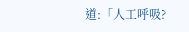道:「人工呼吸?